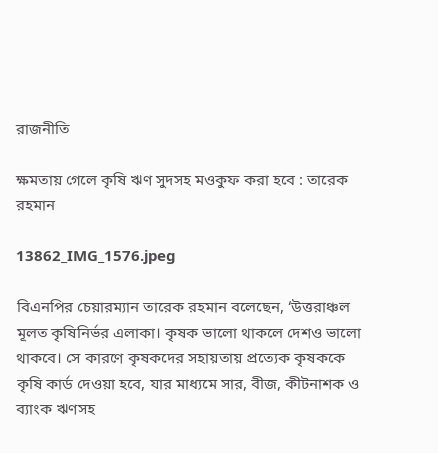রাজনীতি

ক্ষমতায় গেলে কৃষি ঋণ সুদসহ মওকুফ করা হবে : তারেক রহমান

13862_IMG_1576.jpeg

বিএনপির চেয়ারম্যান তারেক রহমান বলেছেন, ‘উত্তরাঞ্চল মূলত কৃষিনির্ভর এলাকা। কৃষক ভালো থাকলে দেশও ভালো থাকবে। সে কারণে কৃষকদের সহায়তায় প্রত্যেক কৃষককে কৃষি কার্ড দেওয়া হবে, যার মাধ্যমে সার, বীজ, কীটনাশক ও ব্যাংক ঋণসহ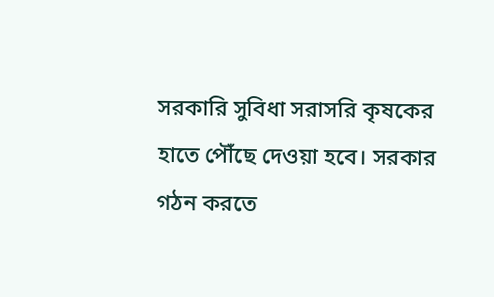সরকারি সুবিধা সরাসরি কৃষকের হাতে পৌঁছে দেওয়া হবে। সরকার গঠন করতে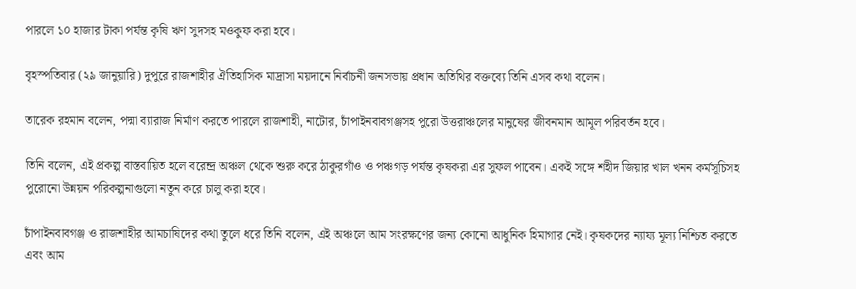পারলে ১০ হাজার টাকা পর্যন্ত কৃষি ঋণ সুদসহ মওকুফ করা হবে।

বৃহস্পতিবার (২৯ জানুয়ারি) দুপুরে রাজশাহীর ঐতিহাসিক মাদ্রাসা ময়দানে নির্বাচনী জনসভায় প্রধান অতিথির বক্তব্যে তিনি এসব কথা বলেন।

তারেক রহমান বলেন, পদ্মা ব্যারাজ নির্মাণ করতে পারলে রাজশাহী, নাটোর, চাঁপাইনবাবগঞ্জসহ পুরো উত্তরাঞ্চলের মানুষের জীবনমান আমূল পরিবর্তন হবে।

তিনি বলেন, এই প্রকল্প বাস্তবায়িত হলে বরেন্দ্র অঞ্চল থেকে শুরু করে ঠাকুরগাঁও ও পঞ্চগড় পর্যন্ত কৃষকরা এর সুফল পাবেন। একই সঙ্গে শহীদ জিয়ার খাল খনন কর্মসূচিসহ পুরোনো উন্নয়ন পরিকল্পনাগুলো নতুন করে চালু করা হবে।

চাঁপাইনবাবগঞ্জ ও রাজশাহীর আমচাষিদের কথা তুলে ধরে তিনি বলেন, এই অঞ্চলে আম সংরক্ষণের জন্য কোনো আধুনিক হিমাগার নেই। কৃষকদের ন্যায্য মূল্য নিশ্চিত করতে এবং আম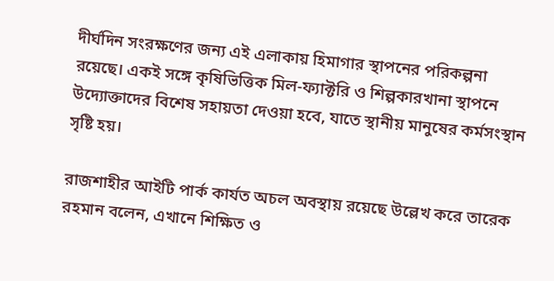দীর্ঘদিন সংরক্ষণের জন্য এই এলাকায় হিমাগার স্থাপনের পরিকল্পনা রয়েছে। একই সঙ্গে কৃষিভিত্তিক মিল-ফ্যাক্টরি ও শিল্পকারখানা স্থাপনে উদ্যোক্তাদের বিশেষ সহায়তা দেওয়া হবে, যাতে স্থানীয় মানুষের কর্মসংস্থান সৃষ্টি হয়।

রাজশাহীর আইটি পার্ক কার্যত অচল অবস্থায় রয়েছে উল্লেখ করে তারেক রহমান বলেন, এখানে শিক্ষিত ও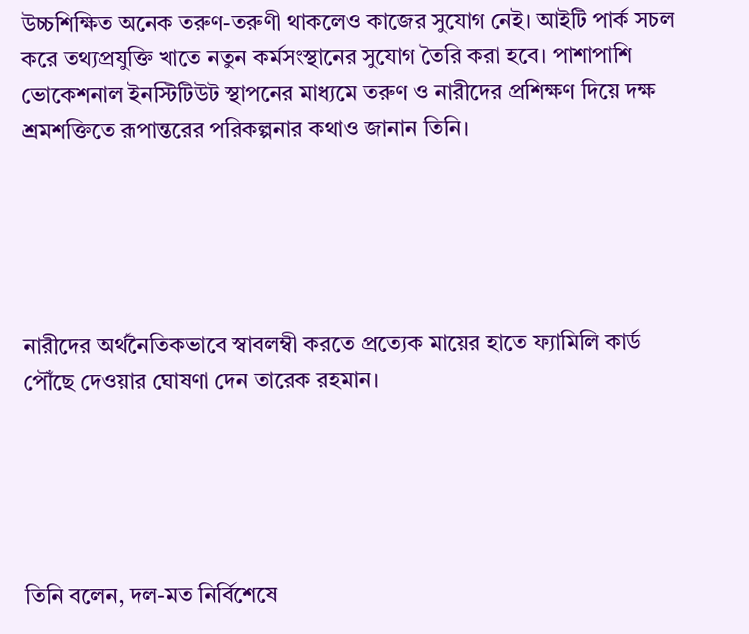উচ্চশিক্ষিত অনেক তরুণ-তরুণী থাকলেও কাজের সুযোগ নেই। আইটি পার্ক সচল করে তথ্যপ্রযুক্তি খাতে নতুন কর্মসংস্থানের সুযোগ তৈরি করা হবে। পাশাপাশি ভোকেশনাল ইনস্টিটিউট স্থাপনের মাধ্যমে তরুণ ও নারীদের প্রশিক্ষণ দিয়ে দক্ষ শ্রমশক্তিতে রূপান্তরের পরিকল্পনার কথাও জানান তিনি।





নারীদের অর্থনৈতিকভাবে স্বাবলম্বী করতে প্রত্যেক মায়ের হাতে ফ্যামিলি কার্ড পৌঁছে দেওয়ার ঘোষণা দেন তারেক রহমান।





তিনি বলেন, দল-মত নির্বিশেষে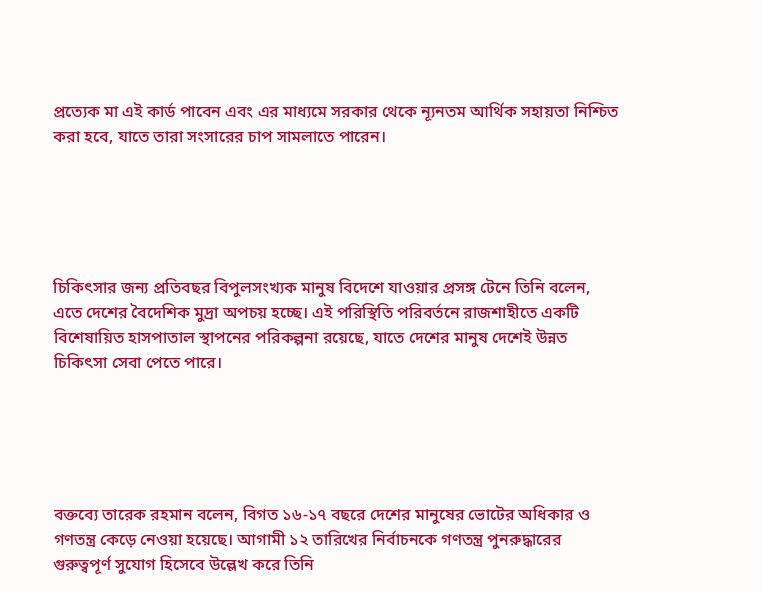প্রত্যেক মা এই কার্ড পাবেন এবং এর মাধ্যমে সরকার থেকে ন্যূনতম আর্থিক সহায়তা নিশ্চিত করা হবে, যাতে তারা সংসারের চাপ সামলাতে পারেন।





চিকিৎসার জন্য প্রতিবছর বিপুলসংখ্যক মানুষ বিদেশে যাওয়ার প্রসঙ্গ টেনে তিনি বলেন, এতে দেশের বৈদেশিক মুদ্রা অপচয় হচ্ছে। এই পরিস্থিতি পরিবর্তনে রাজশাহীতে একটি বিশেষায়িত হাসপাতাল স্থাপনের পরিকল্পনা রয়েছে, যাতে দেশের মানুষ দেশেই উন্নত চিকিৎসা সেবা পেতে পারে।





বক্তব্যে তারেক রহমান বলেন, বিগত ১৬-১৭ বছরে দেশের মানুষের ভোটের অধিকার ও গণতন্ত্র কেড়ে নেওয়া হয়েছে। আগামী ১২ তারিখের নির্বাচনকে গণতন্ত্র পুনরুদ্ধারের গুরুত্বপূর্ণ সুযোগ হিসেবে উল্লেখ করে তিনি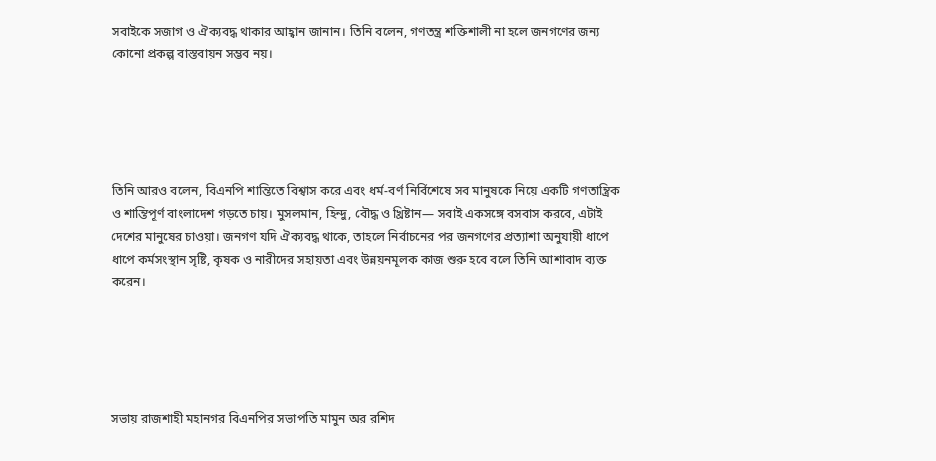সবাইকে সজাগ ও ঐক্যবদ্ধ থাকার আহ্বান জানান। তিনি বলেন, গণতন্ত্র শক্তিশালী না হলে জনগণের জন্য কোনো প্রকল্প বাস্তবায়ন সম্ভব নয়।





তিনি আরও বলেন, বিএনপি শান্তিতে বিশ্বাস করে এবং ধর্ম-বর্ণ নির্বিশেষে সব মানুষকে নিয়ে একটি গণতান্ত্রিক ও শান্তিপূর্ণ বাংলাদেশ গড়তে চায়। মুসলমান, হিন্দু, বৌদ্ধ ও খ্রিষ্টান— সবাই একসঙ্গে বসবাস করবে, এটাই দেশের মানুষের চাওয়া। জনগণ যদি ঐক্যবদ্ধ থাকে, তাহলে নির্বাচনের পর জনগণের প্রত্যাশা অনুযায়ী ধাপে ধাপে কর্মসংস্থান সৃষ্টি, কৃষক ও নারীদের সহায়তা এবং উন্নয়নমূলক কাজ শুরু হবে বলে তিনি আশাবাদ ব্যক্ত করেন।





সভায় রাজশাহী মহানগর বিএনপির সভাপতি মামুন অর রশিদ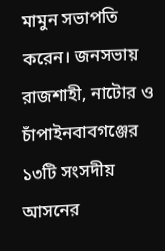মামুন সভাপতি করেন। জনসভায় রাজশাহী, নাটোর ও চাঁপাইনবাবগঞ্জের ১৩টি সংসদীয় আসনের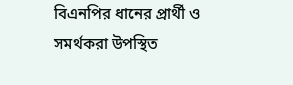বিএনপির ধানের প্রার্থী ও সমর্থকরা উপস্থিত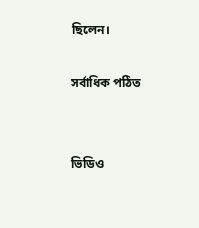ছিলেন।

সর্বাধিক পঠিত


ভিডিও